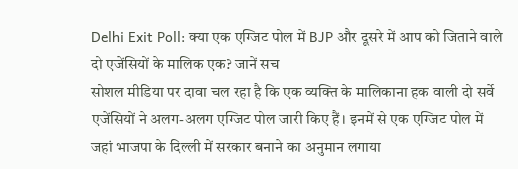Delhi Exit Poll: क्या एक एग्जिट पोल में BJP और दूसरे में आप को जिताने वाले दो एजेंसियों के मालिक एक? जानें सच
सोशल मीडिया पर दावा चल रहा है कि एक व्यक्ति के मालिकाना हक वाली दो सर्वे एजेंसियों ने अलग-अलग एग्जिट पोल जारी किए हैं। इनमें से एक एग्जिट पोल में जहां भाजपा के दिल्ली में सरकार बनाने का अनुमान लगाया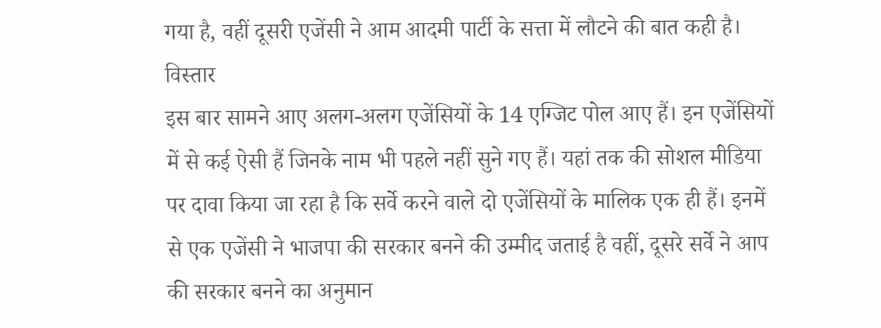गया है, वहीं दूसरी एजेंसी ने आम आदमी पार्टी के सत्ता में लौटने की बात कही है।
विस्तार
इस बार सामने आए अलग-अलग एजेंसियों के 14 एग्जिट पोल आए हैं। इन एजेंसियों में से कई ऐसी हैं जिनके नाम भी पहले नहीं सुने गए हैं। यहां तक की सोशल मीडिया पर दावा किया जा रहा है कि सर्वे करने वाले दो एजेंसियों के मालिक एक ही हैं। इनमें से एक एजेंसी ने भाजपा की सरकार बनने की उम्मीद जताई है वहीं, दूसरे सर्वे ने आप की सरकार बनने का अनुमान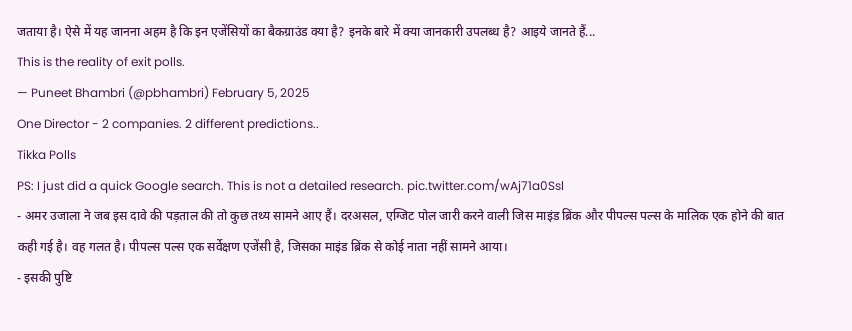जताया है। ऐसे में यह जानना अहम है कि इन एजेंसियों का बैकग्राउंड क्या है? इनके बारे में क्या जानकारी उपलब्ध है? आइये जानते हैं...
This is the reality of exit polls.
— Puneet Bhambri (@pbhambri) February 5, 2025
One Director - 2 companies. 2 different predictions..
Tikka Polls
PS: I just did a quick Google search. This is not a detailed research. pic.twitter.com/wAj71a0Ssl
- अमर उजाला ने जब इस दावे की पड़ताल की तो कुछ तथ्य सामने आए हैं। दरअसल, एग्जिट पोल जारी करने वाली जिस माइंड ब्रिंक और पीपल्स पल्स के मालिक एक होने की बात कही गई है। वह गलत है। पीपल्स पल्स एक सर्वेक्षण एजेंसी है, जिसका माइंड ब्रिंक से कोई नाता नहीं सामने आया।
- इसकी पुष्टि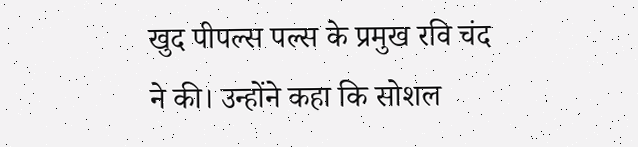खुद पीपल्स पल्स के प्रमुख रवि चंद ने की। उन्होंने कहा कि सोशल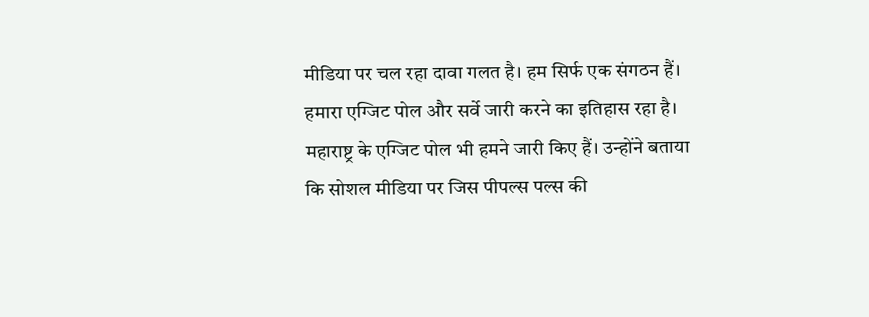मीडिया पर चल रहा दावा गलत है। हम सिर्फ एक संगठन हैं। हमारा एग्जिट पोल और सर्वे जारी करने का इतिहास रहा है। महाराष्ट्र के एग्जिट पोल भी हमने जारी किए हैं। उन्होंने बताया कि सोशल मीडिया पर जिस पीपल्स पल्स की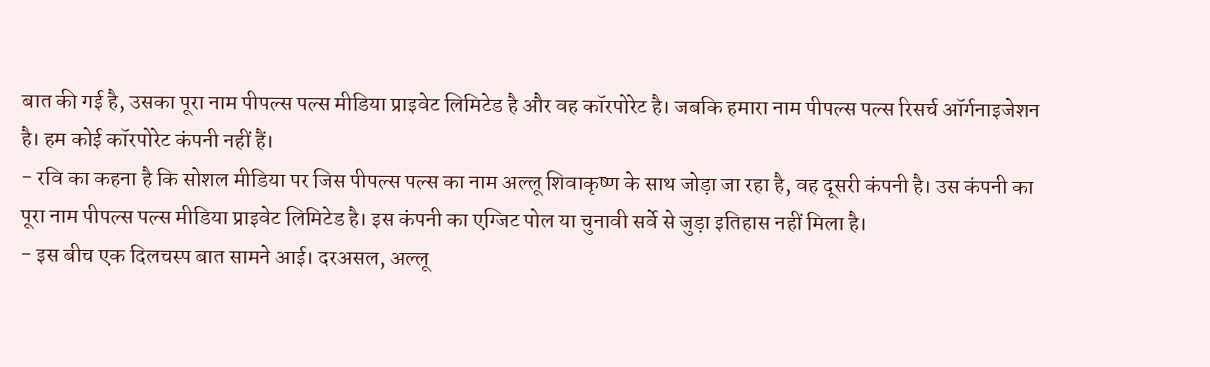बात की गई है, उसका पूरा नाम पीपल्स पल्स मीडिया प्राइवेट लिमिटेड है और वह कॉरपोरेट है। जबकि हमारा नाम पीपल्स पल्स रिसर्च ऑर्गनाइजेशन है। हम कोई कॉरपोरेट कंपनी नहीं हैं।
- रवि का कहना है कि सोशल मीडिया पर जिस पीपल्स पल्स का नाम अल्लू शिवाकृष्ण के साथ जोड़ा जा रहा है, वह दूसरी कंपनी है। उस कंपनी का पूरा नाम पीपल्स पल्स मीडिया प्राइवेट लिमिटेड है। इस कंपनी का एग्जिट पोल या चुनावी सर्वे से जुड़ा इतिहास नहीं मिला है।
- इस बीच एक दिलचस्प बात सामने आई। दरअसल, अल्लू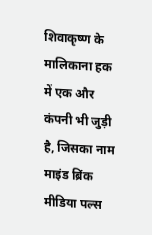शिवाकृष्ण के मालिकाना हक में एक और कंपनी भी जुड़ी है, जिसका नाम माइंड ब्रिंक मीडिया पल्स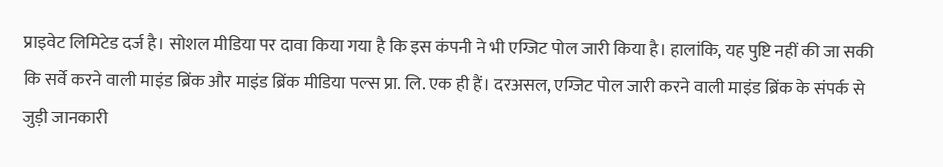प्राइवेट लिमिटेड दर्ज है। सोशल मीडिया पर दावा किया गया है कि इस कंपनी ने भी एग्जिट पोल जारी किया है। हालांकि, यह पुष्टि नहीं की जा सकी कि सर्वे करने वाली माइंड ब्रिंक और माइंड ब्रिंक मीडिया पल्स प्रा. लि. एक ही हैं। दरअसल, एग्जिट पोल जारी करने वाली माइंड ब्रिंक के संपर्क से जुड़ी जानकारी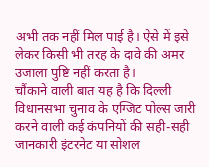अभी तक नहीं मिल पाई है। ऐसे में इसे लेकर किसी भी तरह के दावे की अमर उजाला पुष्टि नहीं करता है।
चौंकाने वाली बात यह है कि दिल्ली विधानसभा चुनाव के एग्जिट पोल्स जारी करने वाली कई कंपनियों की सही-सही जानकारी इंटरनेट या सोशल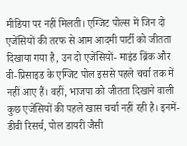मीडिया पर नहीं मिलती। एग्जिट पोल्स में जिन दो एजेंसियों की तरफ से आम आदमी पार्टी को जीतता दिखाया गया है, उन दो एजेंसियों- माइंड ब्रिंक और वी-प्रिसाइड के एग्जिट पोल इससे पहले चर्चा तक में नहीं आए हैं। वहीं, भाजपा को जीतता दिखाने वाली कुछ एजेंसियों की पहले खास चर्चा नहीं रही है। इनमें- डीवी रिसर्च, पोल डायरी जैसी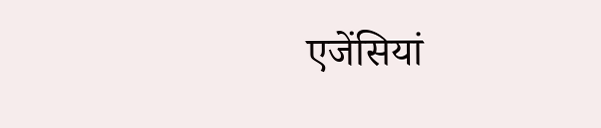एजेंसियां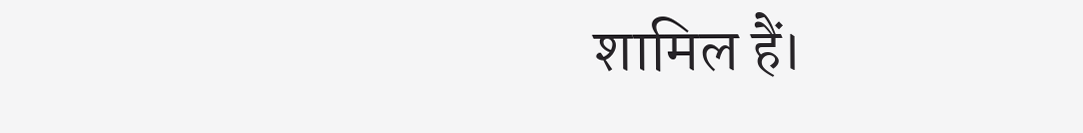शामिल हैं।